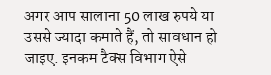अगर आप सालाना 50 लाख रुपये या उससे ज्यादा कमाते हैं, तो सावधान हो जाइए. इनकम टैक्स विभाग ऐसे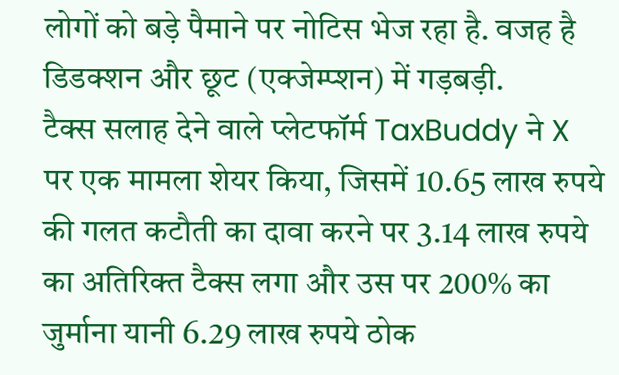लोगों को बड़े पैमाने पर नोटिस भेज रहा है. वजह है डिडक्शन और छूट (एक्जेम्प्शन) में गड़बड़ी.
टैक्स सलाह देने वाले प्लेटफॉर्म TaxBuddy ने X पर एक मामला शेयर किया, जिसमें 10.65 लाख रुपये की गलत कटौती का दावा करने पर 3.14 लाख रुपये का अतिरिक्त टैक्स लगा और उस पर 200% का जुर्माना यानी 6.29 लाख रुपये ठोक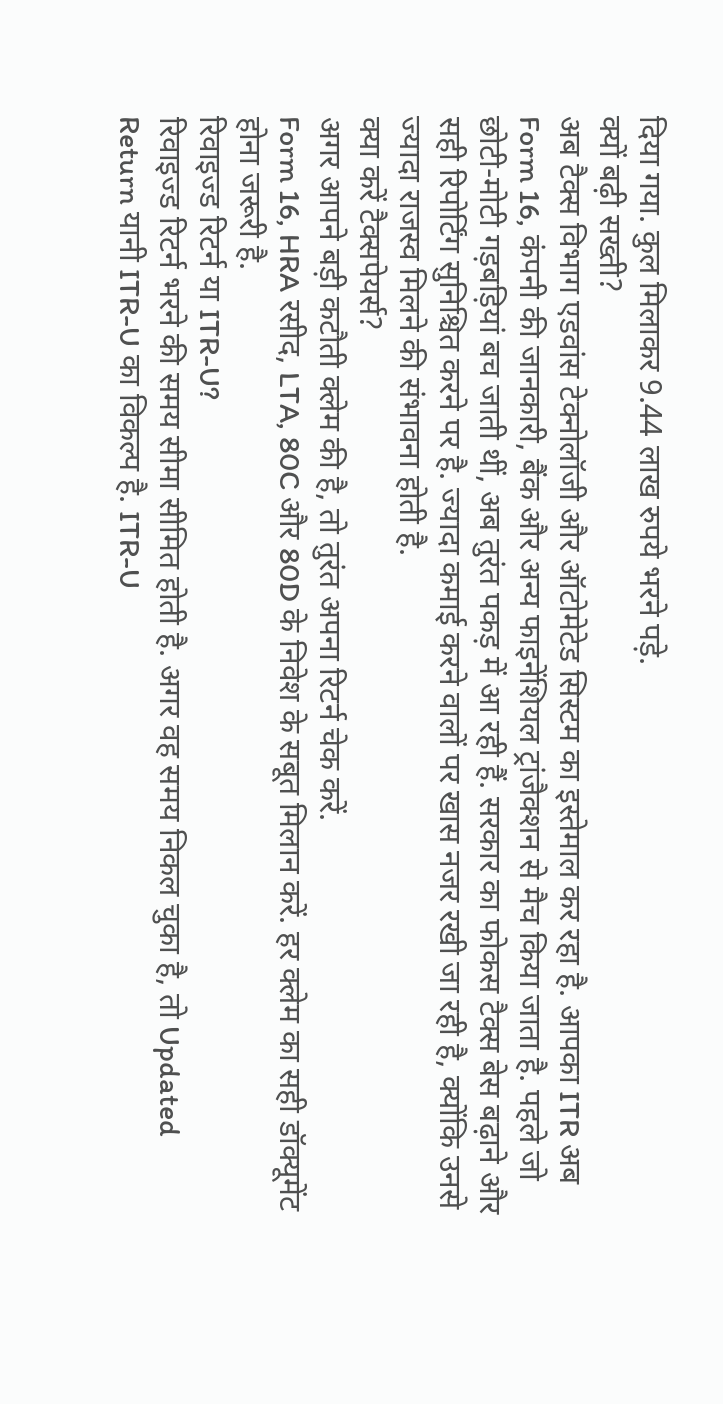दिया गया. कुल मिलाकर 9.44 लाख रुपये भरने पड़े.
क्यों बढ़ी सख्ती?
अब टैक्स विभाग एडवांस टेक्नोलॉजी और ऑटोमेटेड सिस्टम का इस्तेमाल कर रहा है. आपका ITR अब Form 16, कंपनी की जानकारी, बैंक और अन्य फाइनेंशियल ट्रांजैक्शन से मैच किया जाता है. पहले जो छोटी-मोटी गड़बड़ियां बच जाती थीं, अब तुरंत पकड़ में आ रही हैं. सरकार का फोकस टैक्स बेस बढ़ाने और सही रिपोर्टिंग सुनिश्चित करने पर है. ज्यादा कमाई करने वालों पर खास नजर रखी जा रही है, क्योंकि उनसे ज्यादा राजस्व मिलने की संभावना होती है.
क्या करें टैक्सपेयर्स?
अगर आपने बड़ी कटौती क्लेम की है, तो तुरंत अपना रिटर्न चेक करें.
Form 16, HRA रसीद, LTA, 80C और 80D के निवेश के सबूत मिलान करें. हर क्लेम का सही डॉक्यूमेंट होना जरूरी है.
रिवाइज्ड रिटर्न या ITR-U?
रिवाइज्ड रिटर्न भरने की समय सीमा सीमित होती है. अगर वह समय निकल चुका है, तो Updated Return यानी ITR-U का विकल्प है. ITR-U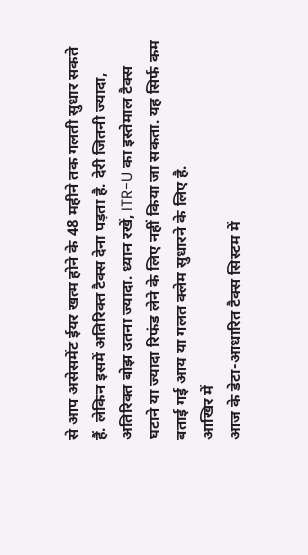से आप असेसमेंट ईयर खत्म होने के 48 महीने तक गलती सुधार सकते हैं. लेकिन इसमें अतिरिक्त टैक्स देना पड़ता है. देरी जितनी ज्यादा, अतिरिक्त बोझ उतना ज्यादा. ध्यान रखें, ITR-U का इस्तेमाल टैक्स घटाने या ज्यादा रिफंड लेने के लिए नहीं किया जा सकता. यह सिर्फ कम बताई गई आय या गलत क्लेम सुधारने के लिए है.
आखिर में
आज के डेटा-आधारित टैक्स सिस्टम में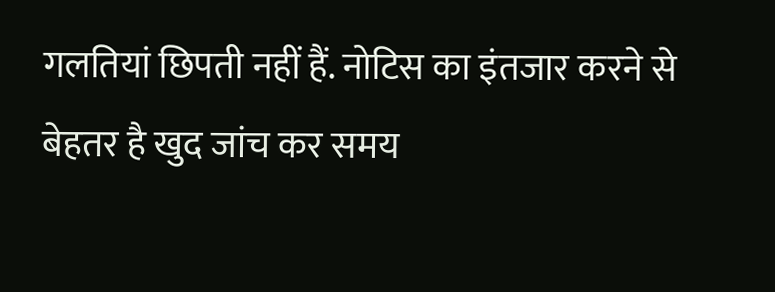गलतियां छिपती नहीं हैं. नोटिस का इंतजार करने से बेहतर है खुद जांच कर समय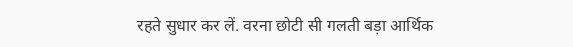रहते सुधार कर लें. वरना छोटी सी गलती बड़ा आर्थिक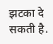झटका दे सकती है.